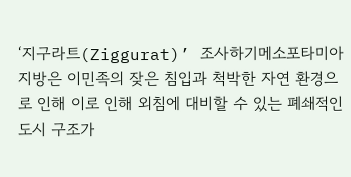‘지구라트(Ziggurat)’ 조사하기메소포타미아 지방은 이민족의 잦은 침입과 척박한 자연 환경으로 인해 이로 인해 외침에 대비할 수 있는 폐쇄적인 도시 구조가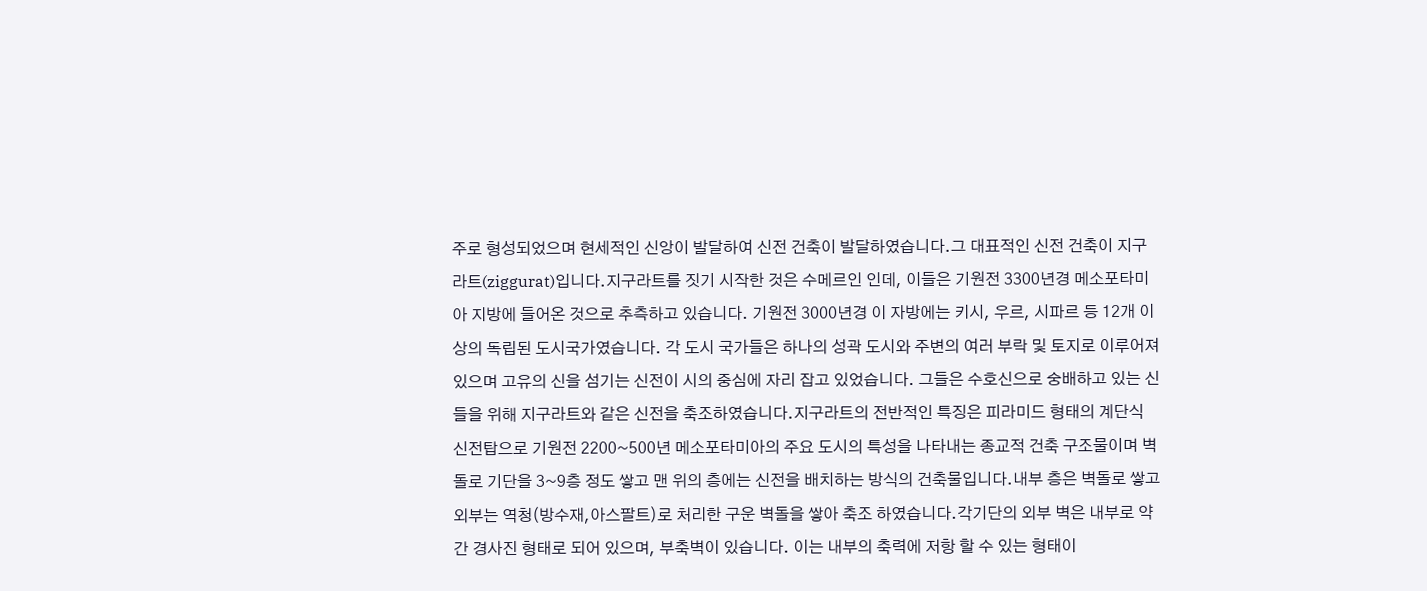주로 형성되었으며 현세적인 신앙이 발달하여 신전 건축이 발달하였습니다.그 대표적인 신전 건축이 지구라트(ziggurat)입니다.지구라트를 짓기 시작한 것은 수메르인 인데, 이들은 기원전 3300년경 메소포타미아 지방에 들어온 것으로 추측하고 있습니다. 기원전 3000년경 이 자방에는 키시, 우르, 시파르 등 12개 이상의 독립된 도시국가였습니다. 각 도시 국가들은 하나의 성곽 도시와 주변의 여러 부락 및 토지로 이루어져 있으며 고유의 신을 섬기는 신전이 시의 중심에 자리 잡고 있었습니다. 그들은 수호신으로 숭배하고 있는 신들을 위해 지구라트와 같은 신전을 축조하였습니다.지구라트의 전반적인 특징은 피라미드 형태의 계단식 신전탑으로 기원전 2200~500년 메소포타미아의 주요 도시의 특성을 나타내는 종교적 건축 구조물이며 벽돌로 기단을 3~9층 정도 쌓고 맨 위의 층에는 신전을 배치하는 방식의 건축물입니다.내부 층은 벽돌로 쌓고 외부는 역청(방수재,아스팔트)로 처리한 구운 벽돌을 쌓아 축조 하였습니다.각기단의 외부 벽은 내부로 약간 경사진 형태로 되어 있으며, 부축벽이 있습니다. 이는 내부의 축력에 저항 할 수 있는 형태이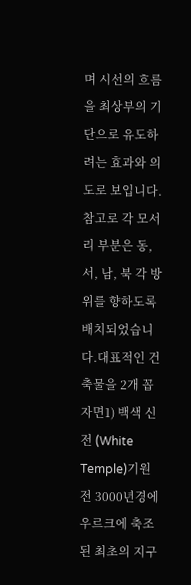며 시선의 흐름을 최상부의 기단으로 유도하려는 효과와 의도로 보입니다.참고로 각 모서리 부분은 동, 서, 남, 북 각 방위를 향하도록 배치되었습니다.대표적인 건축물을 2개 꼽자면1) 백색 신전 (White Temple)기원전 3000년경에 우르크에 축조된 최초의 지구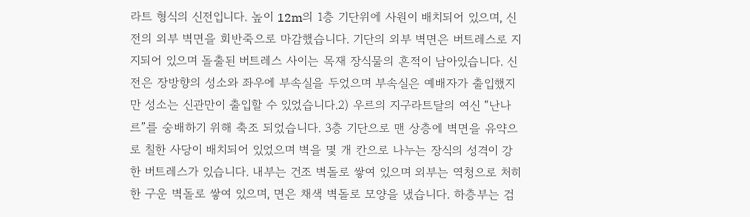라트 형식의 신전입니다. 높이 12m의 1층 기단위에 사원이 배치되어 있으며, 신전의 외부 벽면을 회반죽으로 마감했습니다. 기단의 외부 벽면은 버트레스로 지지되어 있으며 돌출된 버트레스 사이는 목재 장식물의 흔적이 남아있습니다. 신전은 장방향의 성소와 좌우에 부속실을 두었으며 부속실은 예배자가 출입했지만 성소는 신관만이 출입할 수 있었습니다.2) 우르의 지구라트달의 여신 “난나르”를 숭배하기 위해 축조 되었습니다. 3층 기단으로 맨 상층에 벽면을 유약으로 칠한 사당이 배치되어 있었으며 벽을 몇 개 칸으로 나누는 장식의 성격이 강한 버트레스가 있습니다. 내부는 건조 벽돌로 쌓여 있으며 외부는 역청으로 처히한 구운 벽돌로 쌓여 있으며, 면은 채색 벽돌로 모양을 냈습니다. 하층부는 검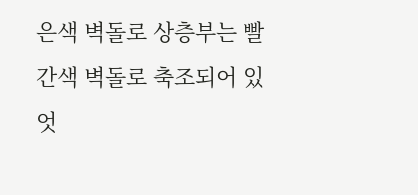은색 벽돌로 상층부는 빨간색 벽돌로 축조되어 있엇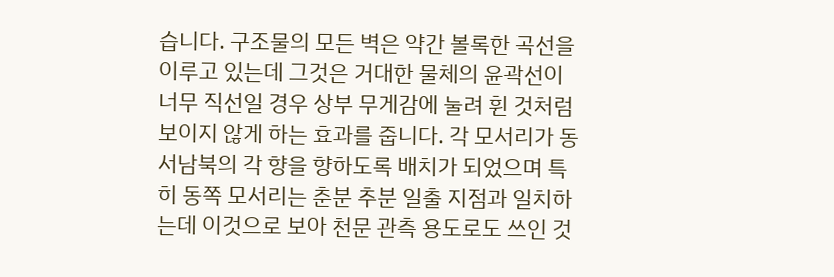습니다. 구조물의 모든 벽은 약간 볼록한 곡선을 이루고 있는데 그것은 거대한 물체의 윤곽선이 너무 직선일 경우 상부 무게감에 눌려 휜 것처럼 보이지 않게 하는 효과를 줍니다. 각 모서리가 동서남북의 각 향을 향하도록 배치가 되었으며 특히 동쪽 모서리는 춘분 추분 일출 지점과 일치하는데 이것으로 보아 천문 관측 용도로도 쓰인 것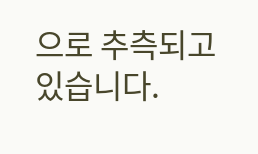으로 추측되고 있습니다.